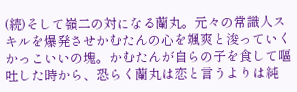(続)そして嶺二の対になる蘭丸。元々の常識人スキルを爆発させかむたんの心を颯爽と浚っていくかっこいいの塊。かむたんが自らの子を食して嘔吐した時から、恐らく蘭丸は恋と言うよりは純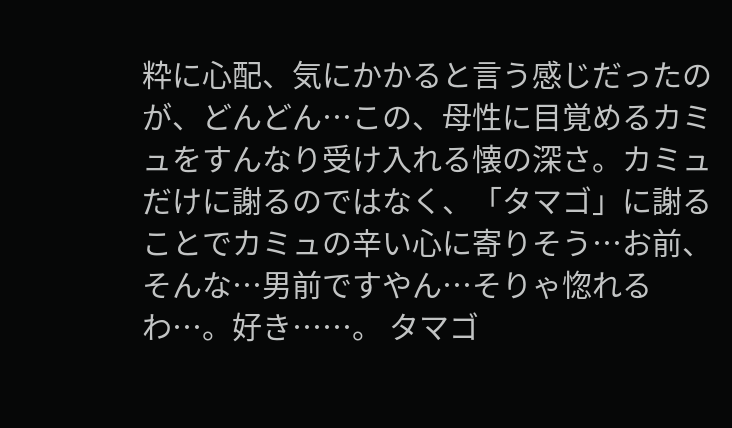粋に心配、気にかかると言う感じだったのが、どんどん…この、母性に目覚めるカミュをすんなり受け入れる懐の深さ。カミュだけに謝るのではなく、「タマゴ」に謝ることでカミュの辛い心に寄りそう…お前、そんな…男前ですやん…そりゃ惚れるわ…。好き……。 タマゴ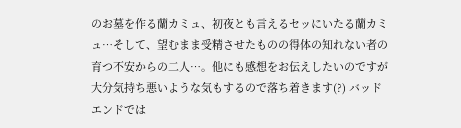のお墓を作る蘭カミュ、初夜とも言えるセッにいたる蘭カミュ…そして、望むまま受精させたものの得体の知れない者の育つ不安からの二人…。他にも感想をお伝えしたいのですが大分気持ち悪いような気もするので落ち着きます(?) バッドエンドでは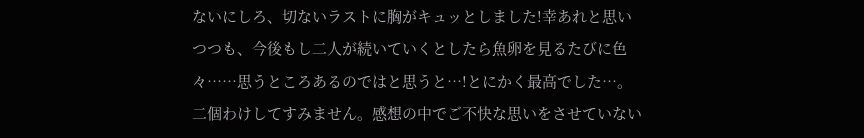ないにしろ、切ないラストに胸がキュッとしました!幸あれと思いつつも、今後もし二人が続いていくとしたら魚卵を見るたびに色々……思うところあるのではと思うと…!とにかく最高でした…。 二個わけしてすみません。感想の中でご不快な思いをさせていない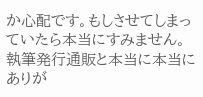か心配です。もしさせてしまっていたら本当にすみません。 執筆発行通販と本当に本当にありが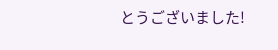とうございました!